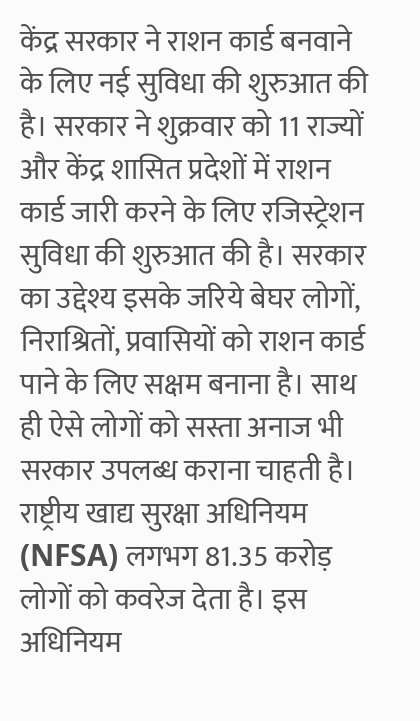केंद्र सरकार ने राशन कार्ड बनवाने के लिए नई सुविधा की शुरुआत की है। सरकार ने शुक्रवार को 11 राज्यों और केंद्र शासित प्रदेशों में राशन कार्ड जारी करने के लिए रजिस्ट्रेशन सुविधा की शुरुआत की है। सरकार का उद्देश्य इसके जरिये बेघर लोगों, निराश्रितों, प्रवासियों को राशन कार्ड पाने के लिए सक्षम बनाना है। साथ ही ऐसे लोगों को सस्ता अनाज भी सरकार उपलब्ध कराना चाहती है।
राष्ट्रीय खाद्य सुरक्षा अधिनियम (NFSA) लगभग 81.35 करोड़ लोगों को कवरेज देता है। इस अधिनियम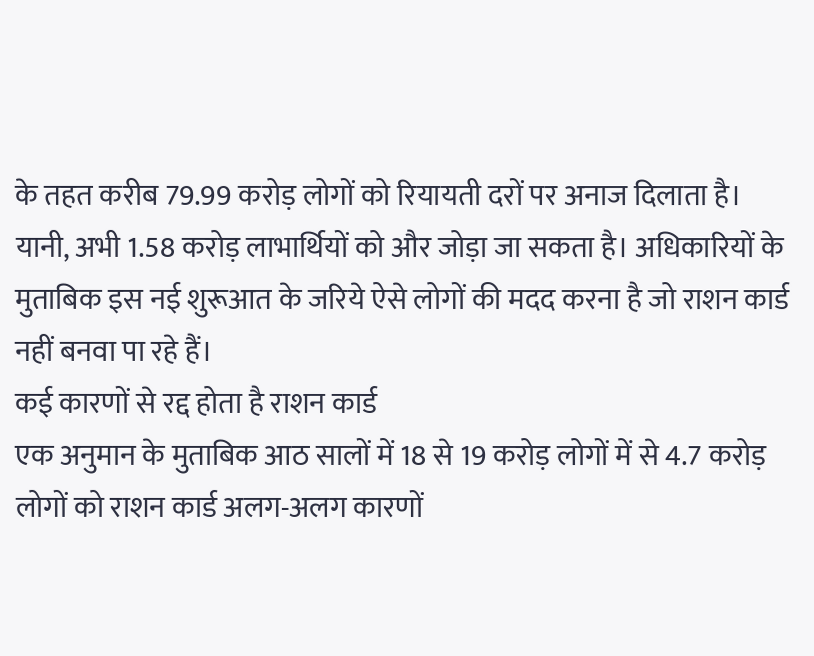के तहत करीब 79.99 करोड़ लोगों को रियायती दरों पर अनाज दिलाता है। यानी, अभी 1.58 करोड़ लाभार्थियों को और जोड़ा जा सकता है। अधिकारियों के मुताबिक इस नई शुरूआत के जरिये ऐसे लोगों की मदद करना है जो राशन कार्ड नहीं बनवा पा रहे हैं।
कई कारणों से रद्द होता है राशन कार्ड
एक अनुमान के मुताबिक आठ सालों में 18 से 19 करोड़ लोगों में से 4.7 करोड़ लोगों को राशन कार्ड अलग-अलग कारणों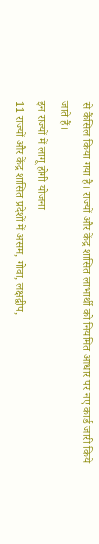से कैंसिल किया गया है। राज्यों और केंद्र शासित लाभार्थी को नियमित आधार पर नए कार्ड जारी किये जाते हैं।
इन राज्यों में लागू होगी योजना
11 राज्यों और केंद्र शासित प्रदेशों में असम, गोवा, लक्षद्वीप,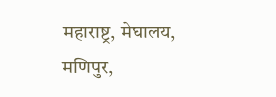महाराष्ट्र, मेघालय, मणिपुर,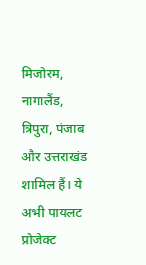मिजोरम, नागालैंड, त्रिपुरा, पंजाब और उत्तराखंड शामिल हैं। ये अभी पायलट प्रोजेक्ट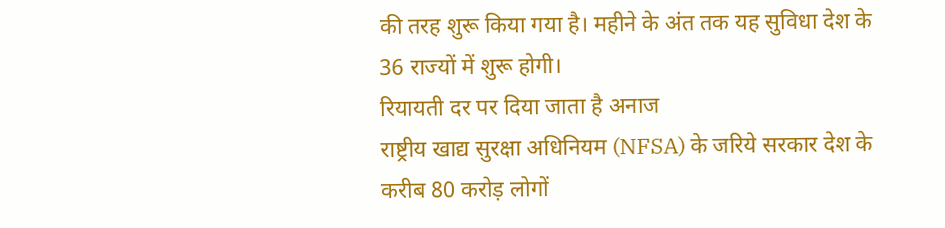की तरह शुरू किया गया है। महीने के अंत तक यह सुविधा देश के 36 राज्यों में शुरू होगी।
रियायती दर पर दिया जाता है अनाज
राष्ट्रीय खाद्य सुरक्षा अधिनियम (NFSA) के जरिये सरकार देश के करीब 80 करोड़ लोगों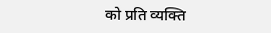को प्रति व्यक्ति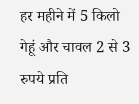हर महीने में 5 किलो गेहूं और चावल 2 से 3 रुपये प्रति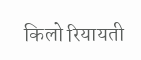किलो रियायती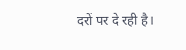दरों पर दे रही है।